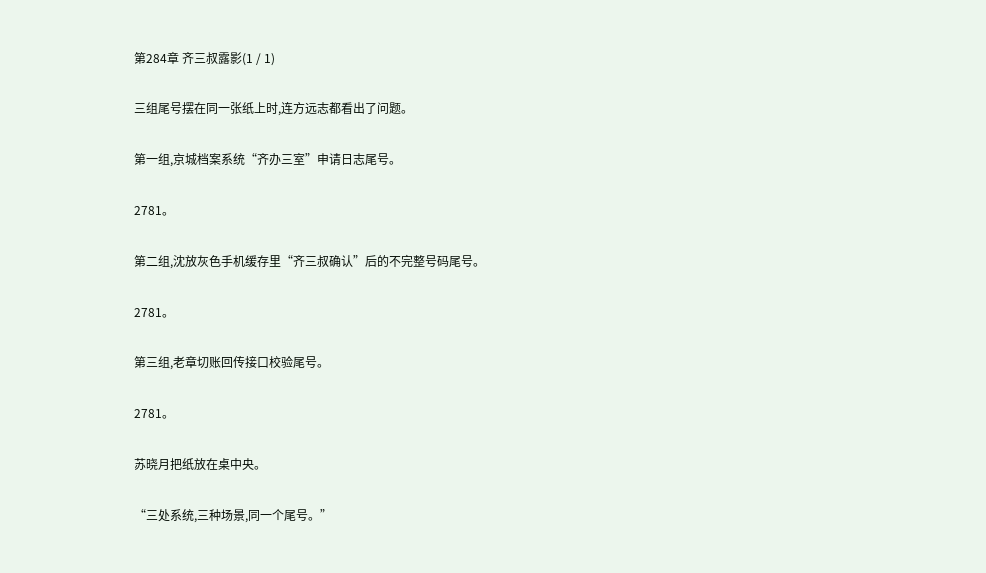第284章 齐三叔露影(1 / 1)

三组尾号摆在同一张纸上时,连方远志都看出了问题。

第一组,京城档案系统“齐办三室”申请日志尾号。

2781。

第二组,沈放灰色手机缓存里“齐三叔确认”后的不完整号码尾号。

2781。

第三组,老章切账回传接口校验尾号。

2781。

苏晓月把纸放在桌中央。

“三处系统,三种场景,同一个尾号。”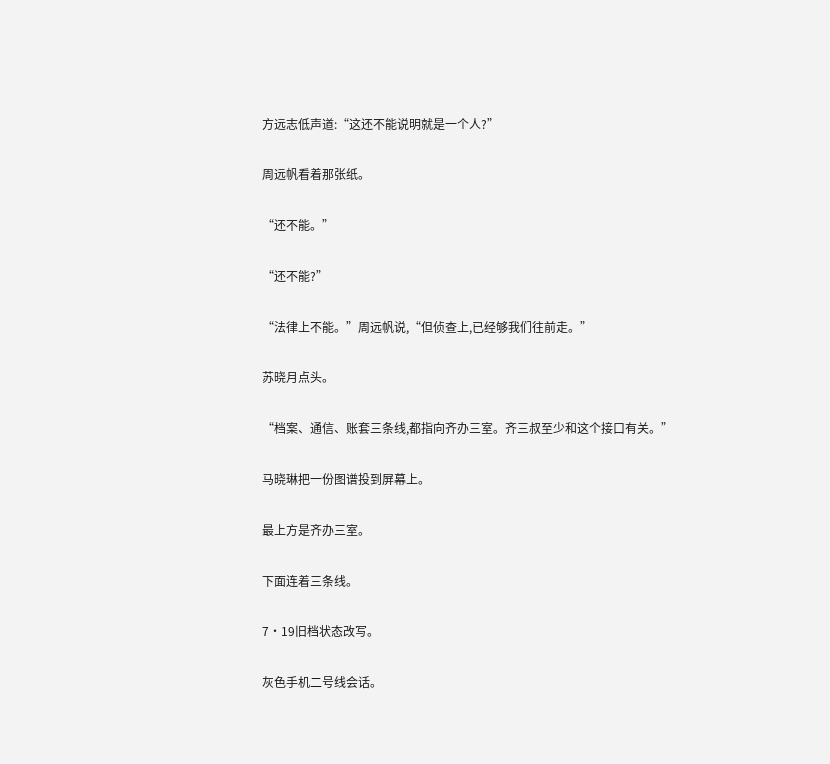方远志低声道:“这还不能说明就是一个人?”

周远帆看着那张纸。

“还不能。”

“还不能?”

“法律上不能。”周远帆说,“但侦查上,已经够我们往前走。”

苏晓月点头。

“档案、通信、账套三条线,都指向齐办三室。齐三叔至少和这个接口有关。”

马晓琳把一份图谱投到屏幕上。

最上方是齐办三室。

下面连着三条线。

7·19旧档状态改写。

灰色手机二号线会话。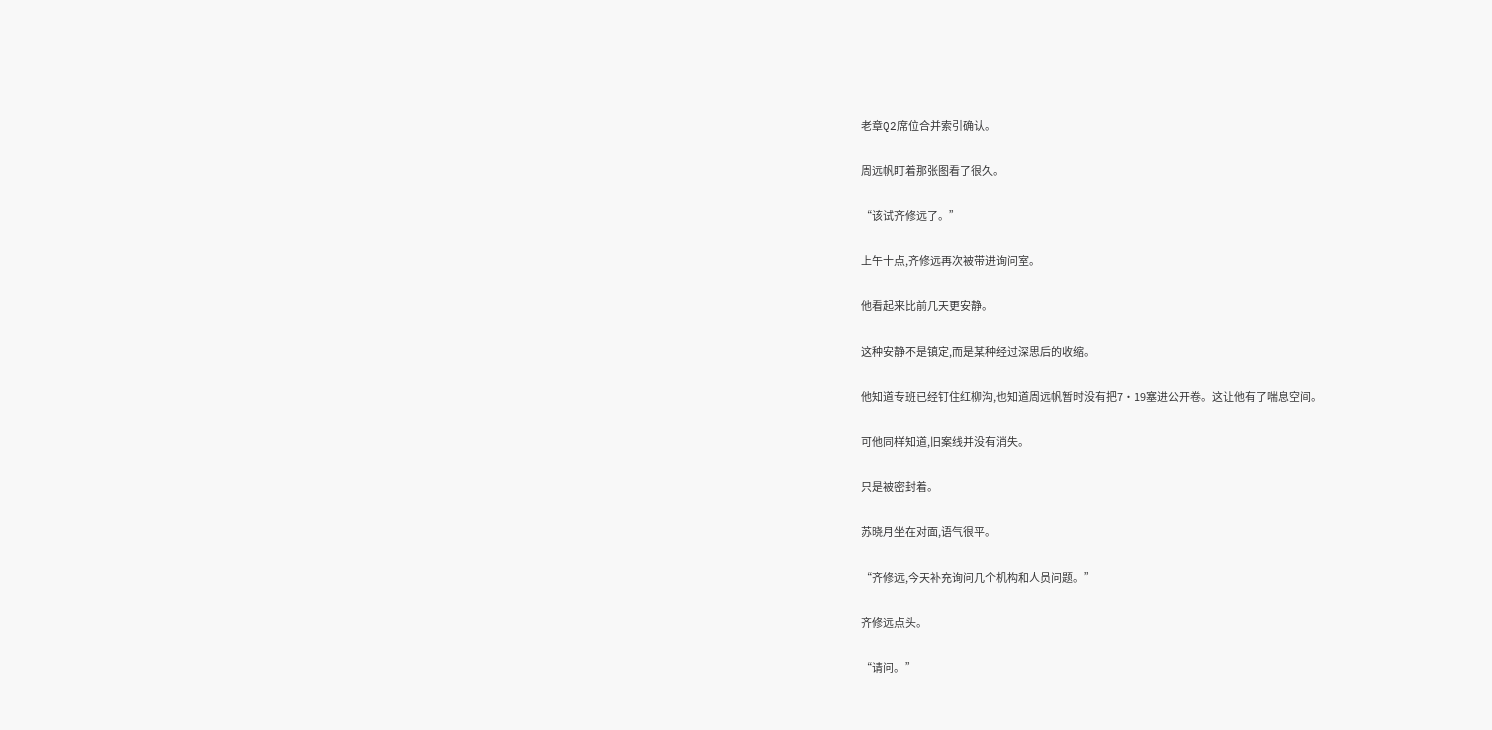老章Q2席位合并索引确认。

周远帆盯着那张图看了很久。

“该试齐修远了。”

上午十点,齐修远再次被带进询问室。

他看起来比前几天更安静。

这种安静不是镇定,而是某种经过深思后的收缩。

他知道专班已经钉住红柳沟,也知道周远帆暂时没有把7·19塞进公开卷。这让他有了喘息空间。

可他同样知道,旧案线并没有消失。

只是被密封着。

苏晓月坐在对面,语气很平。

“齐修远,今天补充询问几个机构和人员问题。”

齐修远点头。

“请问。”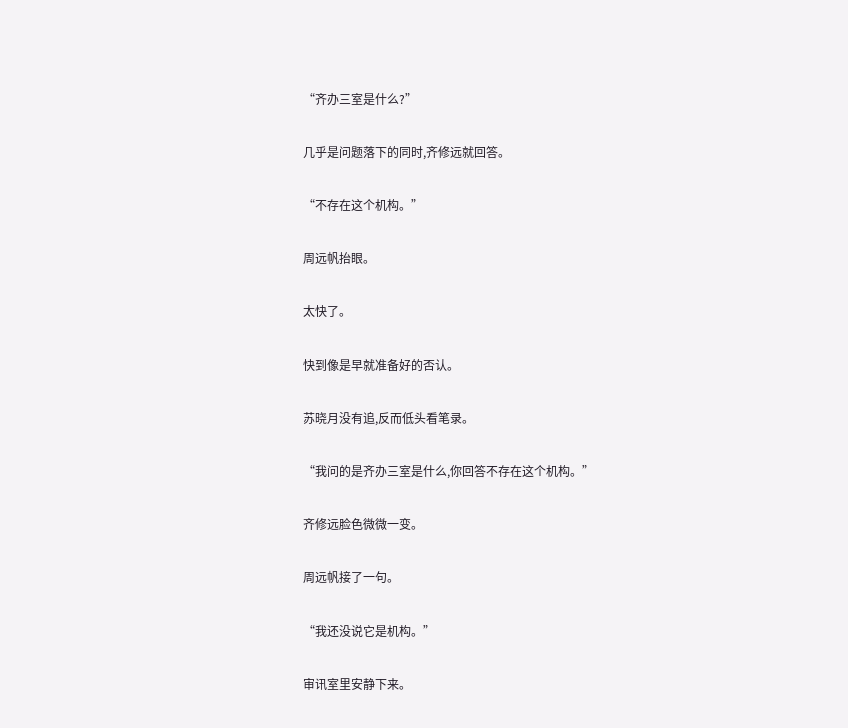“齐办三室是什么?”

几乎是问题落下的同时,齐修远就回答。

“不存在这个机构。”

周远帆抬眼。

太快了。

快到像是早就准备好的否认。

苏晓月没有追,反而低头看笔录。

“我问的是齐办三室是什么,你回答不存在这个机构。”

齐修远脸色微微一变。

周远帆接了一句。

“我还没说它是机构。”

审讯室里安静下来。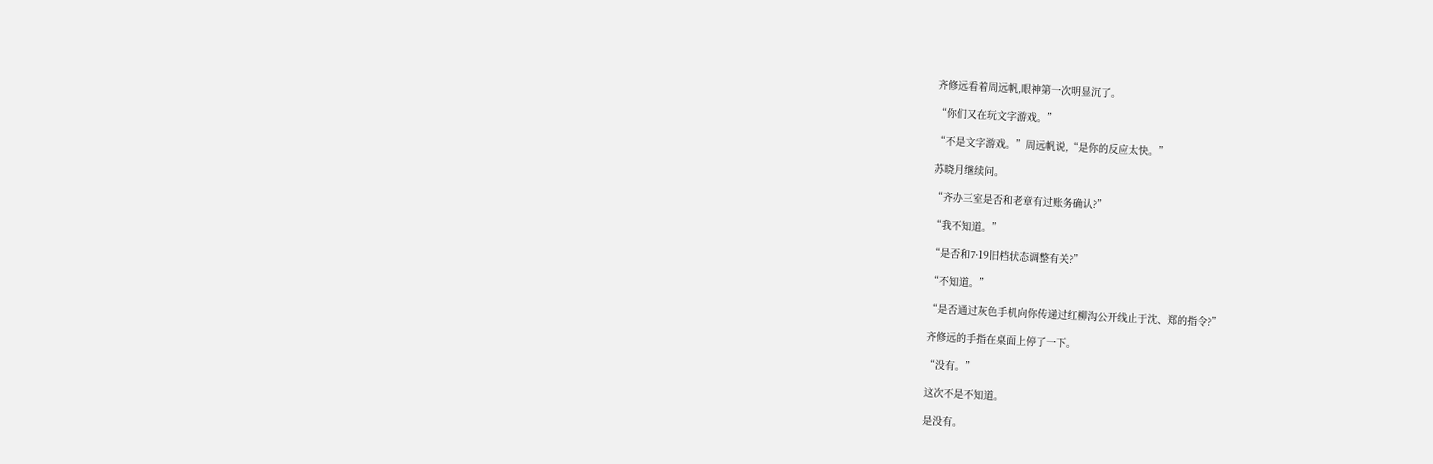齐修远看着周远帆,眼神第一次明显沉了。

“你们又在玩文字游戏。”

“不是文字游戏。”周远帆说,“是你的反应太快。”

苏晓月继续问。

“齐办三室是否和老章有过账务确认?”

“我不知道。”

“是否和7·19旧档状态调整有关?”

“不知道。”

“是否通过灰色手机向你传递过红柳沟公开线止于沈、郑的指令?”

齐修远的手指在桌面上停了一下。

“没有。”

这次不是不知道。

是没有。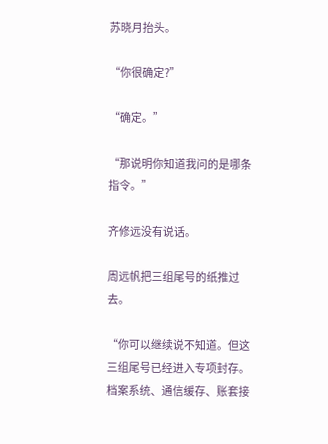苏晓月抬头。

“你很确定?”

“确定。”

“那说明你知道我问的是哪条指令。”

齐修远没有说话。

周远帆把三组尾号的纸推过去。

“你可以继续说不知道。但这三组尾号已经进入专项封存。档案系统、通信缓存、账套接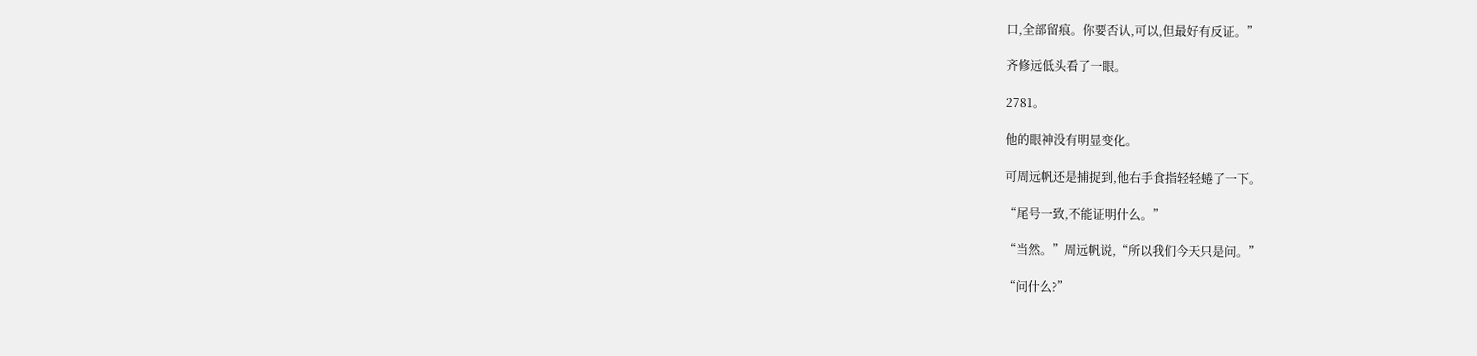口,全部留痕。你要否认,可以,但最好有反证。”

齐修远低头看了一眼。

2781。

他的眼神没有明显变化。

可周远帆还是捕捉到,他右手食指轻轻蜷了一下。

“尾号一致,不能证明什么。”

“当然。”周远帆说,“所以我们今天只是问。”

“问什么?”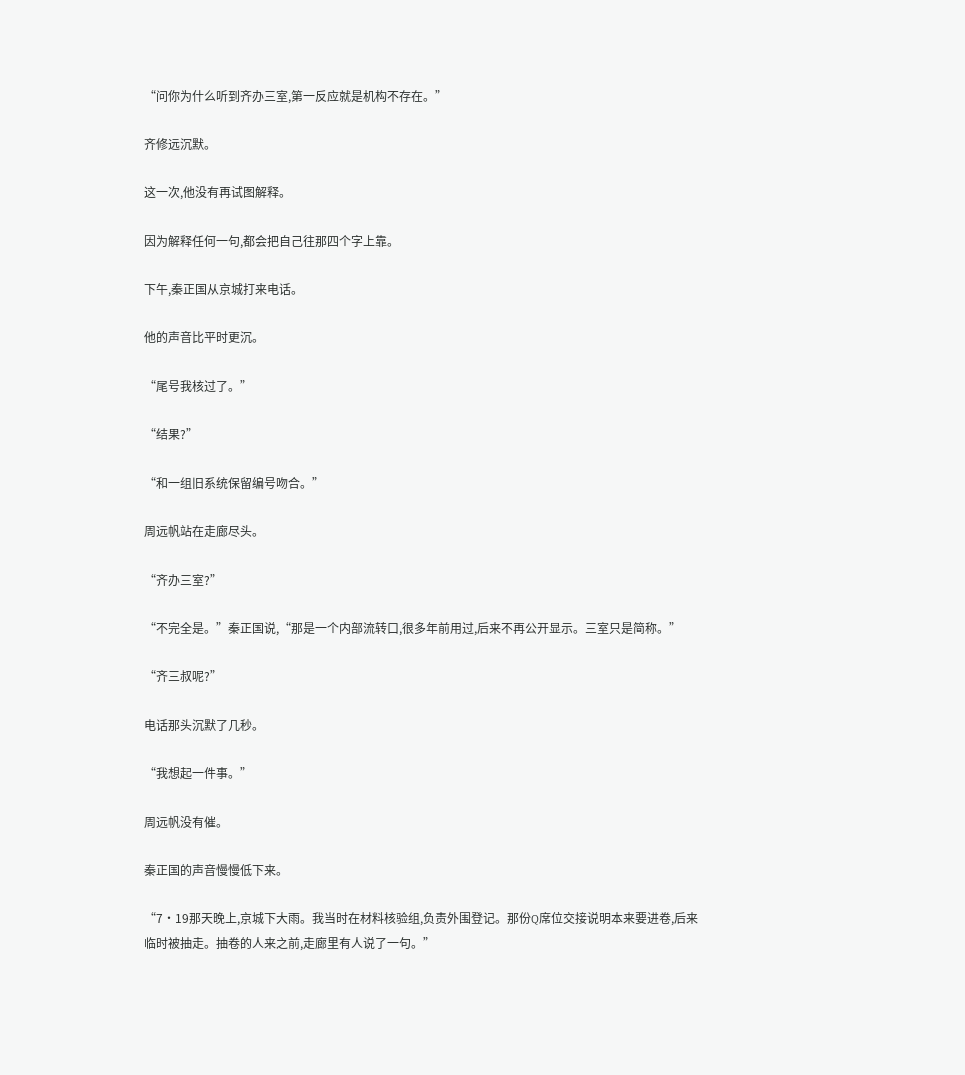“问你为什么听到齐办三室,第一反应就是机构不存在。”

齐修远沉默。

这一次,他没有再试图解释。

因为解释任何一句,都会把自己往那四个字上靠。

下午,秦正国从京城打来电话。

他的声音比平时更沉。

“尾号我核过了。”

“结果?”

“和一组旧系统保留编号吻合。”

周远帆站在走廊尽头。

“齐办三室?”

“不完全是。”秦正国说,“那是一个内部流转口,很多年前用过,后来不再公开显示。三室只是简称。”

“齐三叔呢?”

电话那头沉默了几秒。

“我想起一件事。”

周远帆没有催。

秦正国的声音慢慢低下来。

“7·19那天晚上,京城下大雨。我当时在材料核验组,负责外围登记。那份Q席位交接说明本来要进卷,后来临时被抽走。抽卷的人来之前,走廊里有人说了一句。”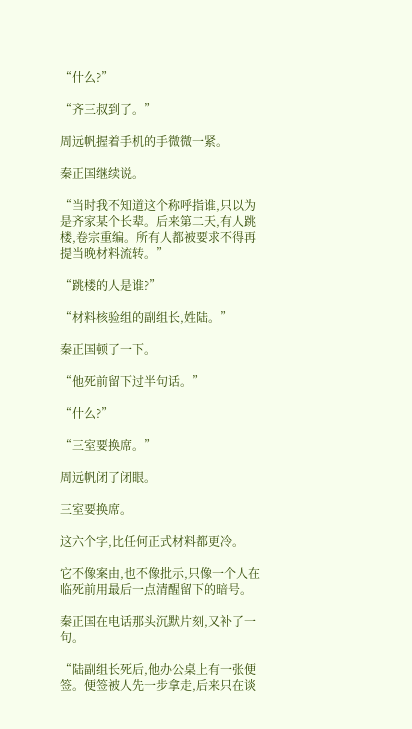“什么?”

“齐三叔到了。”

周远帆握着手机的手微微一紧。

秦正国继续说。

“当时我不知道这个称呼指谁,只以为是齐家某个长辈。后来第二天,有人跳楼,卷宗重编。所有人都被要求不得再提当晚材料流转。”

“跳楼的人是谁?”

“材料核验组的副组长,姓陆。”

秦正国顿了一下。

“他死前留下过半句话。”

“什么?”

“三室要换席。”

周远帆闭了闭眼。

三室要换席。

这六个字,比任何正式材料都更冷。

它不像案由,也不像批示,只像一个人在临死前用最后一点清醒留下的暗号。

秦正国在电话那头沉默片刻,又补了一句。

“陆副组长死后,他办公桌上有一张便签。便签被人先一步拿走,后来只在谈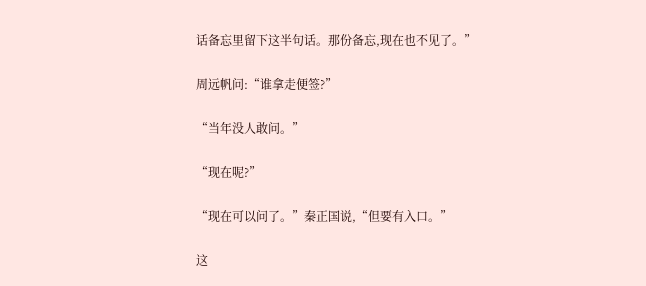话备忘里留下这半句话。那份备忘,现在也不见了。”

周远帆问:“谁拿走便签?”

“当年没人敢问。”

“现在呢?”

“现在可以问了。”秦正国说,“但要有入口。”

这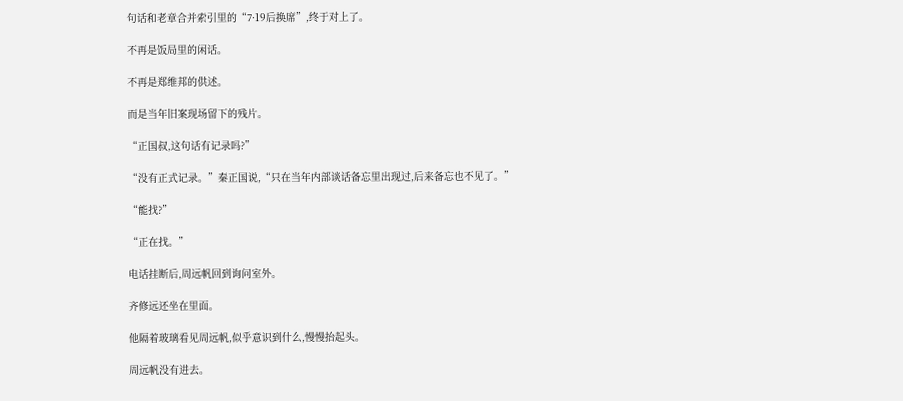句话和老章合并索引里的“7·19后换席”,终于对上了。

不再是饭局里的闲话。

不再是郑维邦的供述。

而是当年旧案现场留下的残片。

“正国叔,这句话有记录吗?”

“没有正式记录。”秦正国说,“只在当年内部谈话备忘里出现过,后来备忘也不见了。”

“能找?”

“正在找。”

电话挂断后,周远帆回到询问室外。

齐修远还坐在里面。

他隔着玻璃看见周远帆,似乎意识到什么,慢慢抬起头。

周远帆没有进去。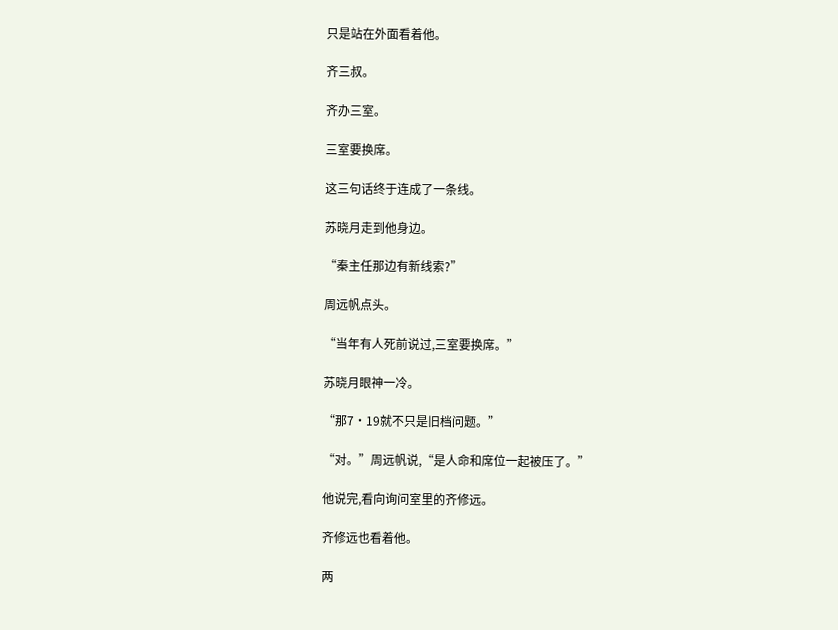只是站在外面看着他。

齐三叔。

齐办三室。

三室要换席。

这三句话终于连成了一条线。

苏晓月走到他身边。

“秦主任那边有新线索?”

周远帆点头。

“当年有人死前说过,三室要换席。”

苏晓月眼神一冷。

“那7·19就不只是旧档问题。”

“对。”周远帆说,“是人命和席位一起被压了。”

他说完,看向询问室里的齐修远。

齐修远也看着他。

两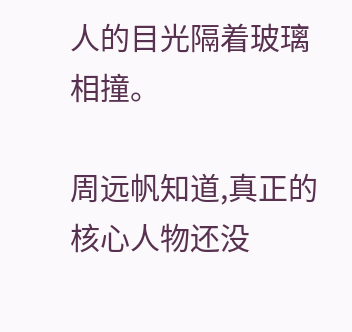人的目光隔着玻璃相撞。

周远帆知道,真正的核心人物还没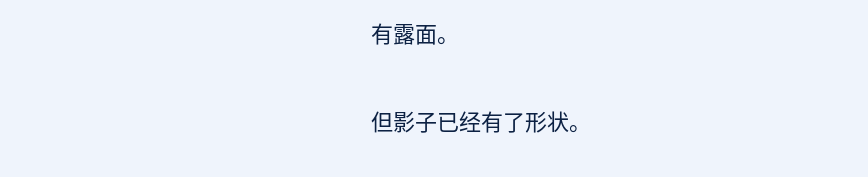有露面。

但影子已经有了形状。